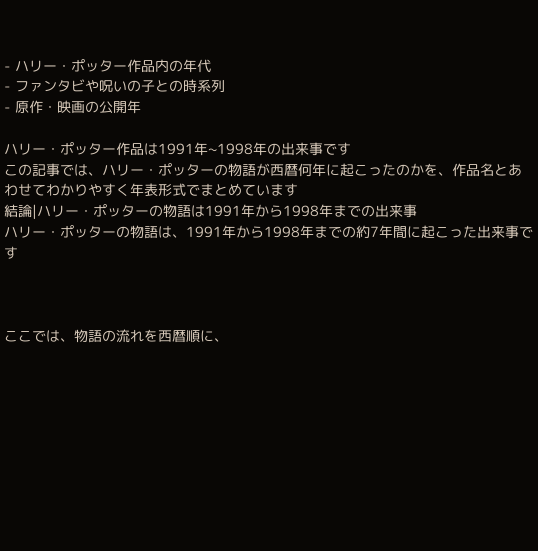- ハリー・ポッター作品内の年代
- ファンタビや呪いの子との時系列
- 原作・映画の公開年

ハリー・ポッター作品は1991年~1998年の出来事です
この記事では、ハリー・ポッターの物語が西暦何年に起こったのかを、作品名とあわせてわかりやすく年表形式でまとめています
結論|ハリー・ポッターの物語は1991年から1998年までの出来事
ハリー・ポッターの物語は、1991年から1998年までの約7年間に起こった出来事です



ここでは、物語の流れを西暦順に、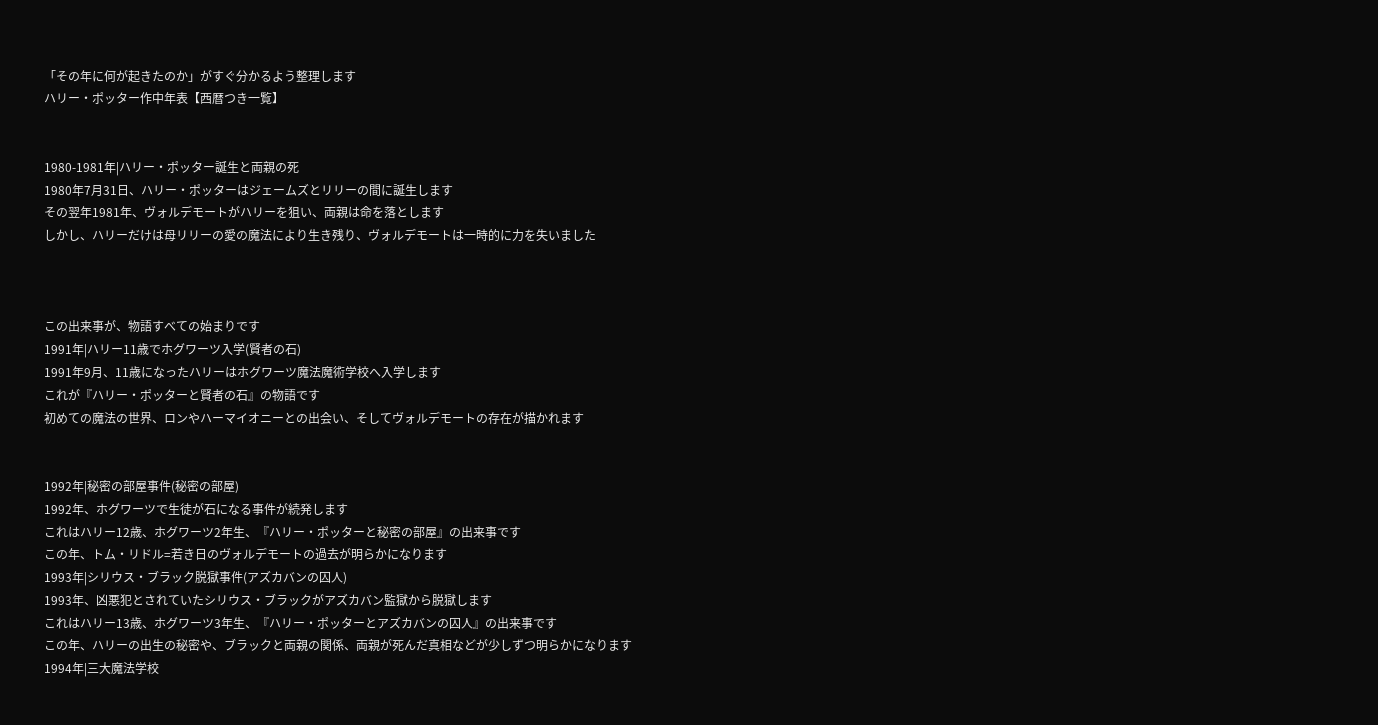「その年に何が起きたのか」がすぐ分かるよう整理します
ハリー・ポッター作中年表【西暦つき一覧】


1980-1981年|ハリー・ポッター誕生と両親の死
1980年7月31日、ハリー・ポッターはジェームズとリリーの間に誕生します
その翌年1981年、ヴォルデモートがハリーを狙い、両親は命を落とします
しかし、ハリーだけは母リリーの愛の魔法により生き残り、ヴォルデモートは一時的に力を失いました



この出来事が、物語すべての始まりです
1991年|ハリー11歳でホグワーツ入学(賢者の石)
1991年9月、11歳になったハリーはホグワーツ魔法魔術学校へ入学します
これが『ハリー・ポッターと賢者の石』の物語です
初めての魔法の世界、ロンやハーマイオニーとの出会い、そしてヴォルデモートの存在が描かれます


1992年|秘密の部屋事件(秘密の部屋)
1992年、ホグワーツで生徒が石になる事件が続発します
これはハリー12歳、ホグワーツ2年生、『ハリー・ポッターと秘密の部屋』の出来事です
この年、トム・リドル=若き日のヴォルデモートの過去が明らかになります
1993年|シリウス・ブラック脱獄事件(アズカバンの囚人)
1993年、凶悪犯とされていたシリウス・ブラックがアズカバン監獄から脱獄します
これはハリー13歳、ホグワーツ3年生、『ハリー・ポッターとアズカバンの囚人』の出来事です
この年、ハリーの出生の秘密や、ブラックと両親の関係、両親が死んだ真相などが少しずつ明らかになります
1994年|三大魔法学校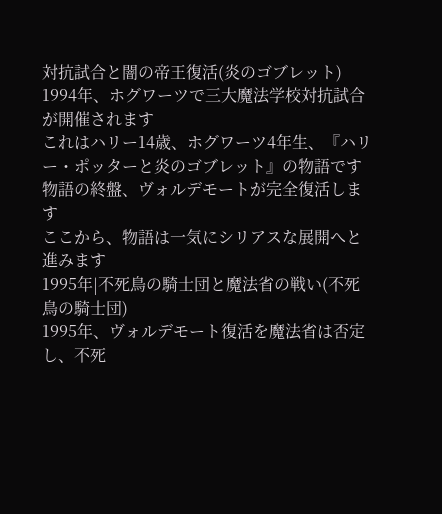対抗試合と闇の帝王復活(炎のゴブレット)
1994年、ホグワーツで三大魔法学校対抗試合が開催されます
これはハリー14歳、ホグワーツ4年生、『ハリー・ポッターと炎のゴブレット』の物語です
物語の終盤、ヴォルデモートが完全復活します
ここから、物語は一気にシリアスな展開へと進みます
1995年|不死鳥の騎士団と魔法省の戦い(不死鳥の騎士団)
1995年、ヴォルデモート復活を魔法省は否定し、不死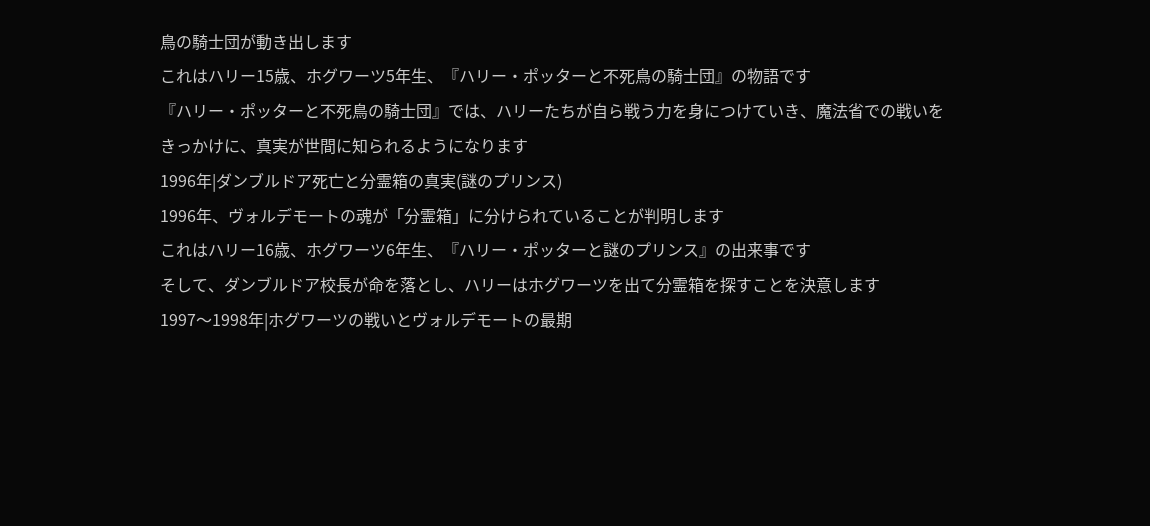鳥の騎士団が動き出します
これはハリー15歳、ホグワーツ5年生、『ハリー・ポッターと不死鳥の騎士団』の物語です
『ハリー・ポッターと不死鳥の騎士団』では、ハリーたちが自ら戦う力を身につけていき、魔法省での戦いをきっかけに、真実が世間に知られるようになります
1996年|ダンブルドア死亡と分霊箱の真実(謎のプリンス)
1996年、ヴォルデモートの魂が「分霊箱」に分けられていることが判明します
これはハリー16歳、ホグワーツ6年生、『ハリー・ポッターと謎のプリンス』の出来事です
そして、ダンブルドア校長が命を落とし、ハリーはホグワーツを出て分霊箱を探すことを決意します
1997〜1998年|ホグワーツの戦いとヴォルデモートの最期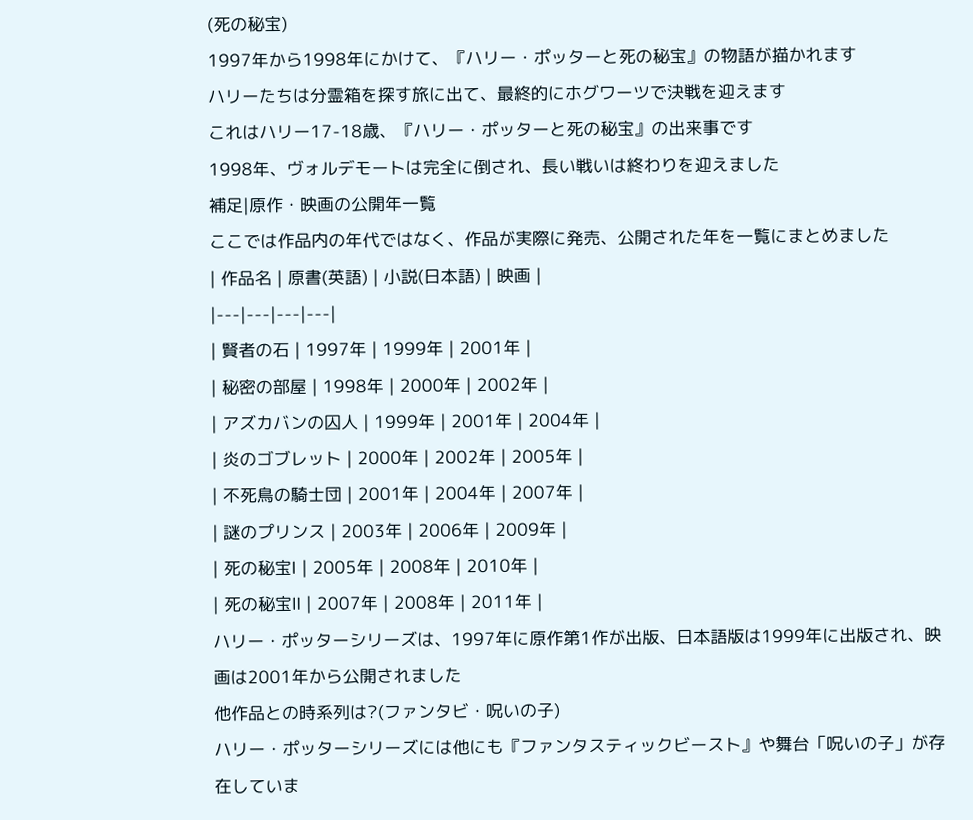(死の秘宝)
1997年から1998年にかけて、『ハリー・ポッターと死の秘宝』の物語が描かれます
ハリーたちは分霊箱を探す旅に出て、最終的にホグワーツで決戦を迎えます
これはハリー17-18歳、『ハリー・ポッターと死の秘宝』の出来事です
1998年、ヴォルデモートは完全に倒され、長い戦いは終わりを迎えました
補足|原作・映画の公開年一覧
ここでは作品内の年代ではなく、作品が実際に発売、公開された年を一覧にまとめました
| 作品名 | 原書(英語) | 小説(日本語) | 映画 |
|---|---|---|---|
| 賢者の石 | 1997年 | 1999年 | 2001年 |
| 秘密の部屋 | 1998年 | 2000年 | 2002年 |
| アズカバンの囚人 | 1999年 | 2001年 | 2004年 |
| 炎のゴブレット | 2000年 | 2002年 | 2005年 |
| 不死鳥の騎士団 | 2001年 | 2004年 | 2007年 |
| 謎のプリンス | 2003年 | 2006年 | 2009年 |
| 死の秘宝Ⅰ | 2005年 | 2008年 | 2010年 |
| 死の秘宝Ⅱ | 2007年 | 2008年 | 2011年 |
ハリー・ポッターシリーズは、1997年に原作第1作が出版、日本語版は1999年に出版され、映画は2001年から公開されました
他作品との時系列は?(ファンタビ・呪いの子)
ハリー・ポッターシリーズには他にも『ファンタスティックビースト』や舞台「呪いの子」が存在していま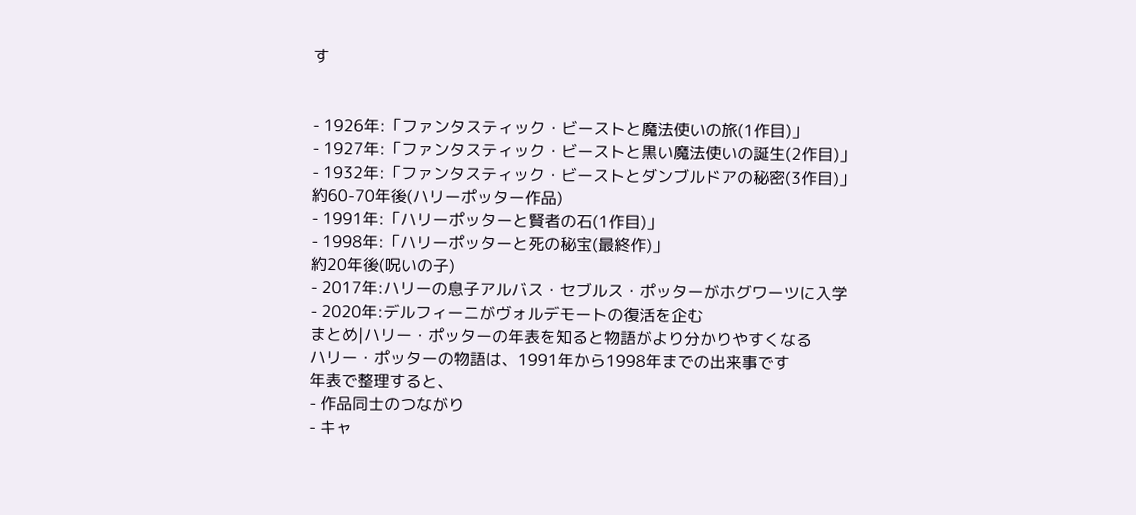す


- 1926年:「ファンタスティック・ビーストと魔法使いの旅(1作目)」
- 1927年:「ファンタスティック・ビーストと黒い魔法使いの誕生(2作目)」
- 1932年:「ファンタスティック・ビーストとダンブルドアの秘密(3作目)」
約60-70年後(ハリーポッター作品)
- 1991年:「ハリーポッターと賢者の石(1作目)」
- 1998年:「ハリーポッターと死の秘宝(最終作)」
約20年後(呪いの子)
- 2017年:ハリーの息子アルバス・セブルス・ポッターがホグワーツに入学
- 2020年:デルフィーニがヴォルデモートの復活を企む
まとめ|ハリー・ポッターの年表を知ると物語がより分かりやすくなる
ハリー・ポッターの物語は、1991年から1998年までの出来事です
年表で整理すると、
- 作品同士のつながり
- キャ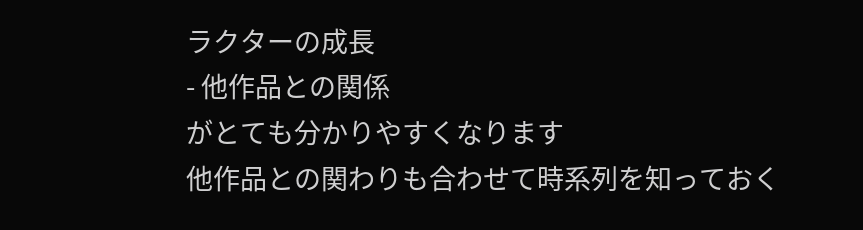ラクターの成長
- 他作品との関係
がとても分かりやすくなります
他作品との関わりも合わせて時系列を知っておく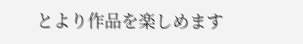とより作品を楽しめます